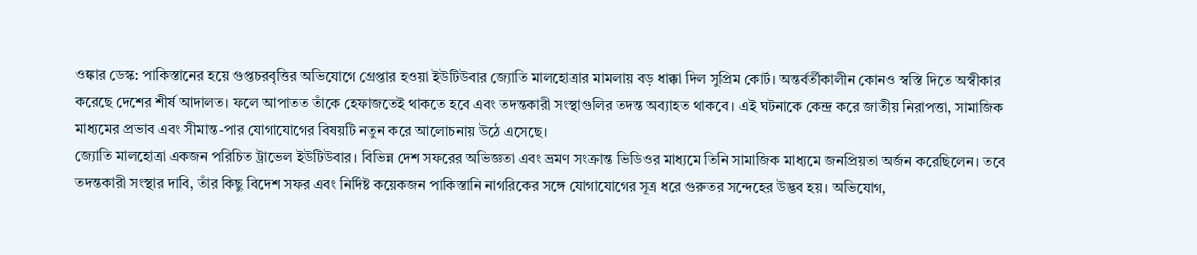ওঙ্কার ডেস্ক: পাকিস্তানের হয়ে গুপ্তচরবৃত্তির অভিযোগে গ্রেপ্তার হওয়া ইউটিউবার জ্যোতি মালহোত্রার মামলায় বড় ধাক্কা দিল সুপ্রিম কোর্ট। অন্তর্বর্তীকালীন কোনও স্বস্তি দিতে অস্বীকার করেছে দেশের শীর্ষ আদালত। ফলে আপাতত তাঁকে হেফাজতেই থাকতে হবে এবং তদন্তকারী সংস্থাগুলির তদন্ত অব্যাহত থাকবে। এই ঘটনাকে কেন্দ্র করে জাতীয় নিরাপত্তা, সামাজিক মাধ্যমের প্রভাব এবং সীমান্ত-পার যোগাযোগের বিষয়টি নতুন করে আলোচনায় উঠে এসেছে।
জ্যোতি মালহোত্রা একজন পরিচিত ট্রাভেল ইউটিউবার। বিভিন্ন দেশ সফরের অভিজ্ঞতা এবং ভ্রমণ সংক্রান্ত ভিডিওর মাধ্যমে তিনি সামাজিক মাধ্যমে জনপ্রিয়তা অর্জন করেছিলেন। তবে তদন্তকারী সংস্থার দাবি, তাঁর কিছু বিদেশ সফর এবং নির্দিষ্ট কয়েকজন পাকিস্তানি নাগরিকের সঙ্গে যোগাযোগের সূত্র ধরে গুরুতর সন্দেহের উদ্ভব হয়। অভিযোগ,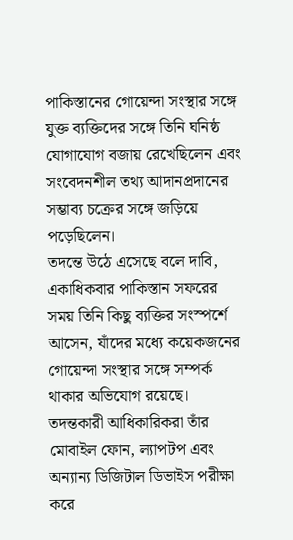পাকিস্তানের গোয়েন্দা সংস্থার সঙ্গে যুক্ত ব্যক্তিদের সঙ্গে তিনি ঘনিষ্ঠ যোগাযোগ বজায় রেখেছিলেন এবং সংবেদনশীল তথ্য আদানপ্রদানের সম্ভাব্য চক্রের সঙ্গে জড়িয়ে পড়েছিলেন।
তদন্তে উঠে এসেছে বলে দাবি, একাধিকবার পাকিস্তান সফরের সময় তিনি কিছু ব্যক্তির সংস্পর্শে আসেন, যাঁদের মধ্যে কয়েকজনের গোয়েন্দা সংস্থার সঙ্গে সম্পর্ক থাকার অভিযোগ রয়েছে। তদন্তকারী আধিকারিকরা তাঁর মোবাইল ফোন, ল্যাপটপ এবং অন্যান্য ডিজিটাল ডিভাইস পরীক্ষা করে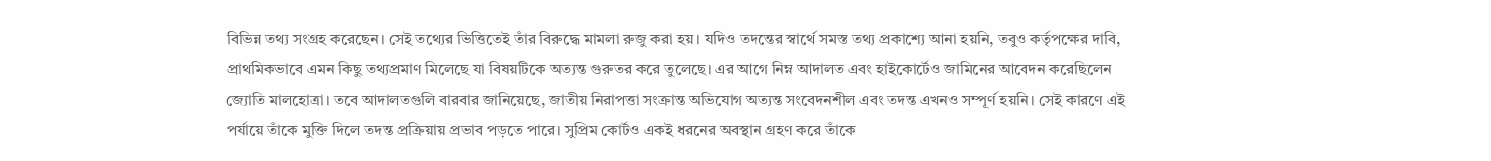বিভিন্ন তথ্য সংগ্রহ করেছেন। সেই তথ্যের ভিত্তিতেই তাঁর বিরুদ্ধে মামলা রুজু করা হয়। যদিও তদন্তের স্বার্থে সমস্ত তথ্য প্রকাশ্যে আনা হয়নি, তবুও কর্তৃপক্ষের দাবি, প্রাথমিকভাবে এমন কিছু তথ্যপ্রমাণ মিলেছে যা বিষয়টিকে অত্যন্ত গুরুতর করে তুলেছে। এর আগে নিম্ন আদালত এবং হাইকোর্টেও জামিনের আবেদন করেছিলেন জ্যোতি মালহোত্রা। তবে আদালতগুলি বারবার জানিয়েছে, জাতীয় নিরাপত্তা সংক্রান্ত অভিযোগ অত্যন্ত সংবেদনশীল এবং তদন্ত এখনও সম্পূর্ণ হয়নি। সেই কারণে এই পর্যায়ে তাঁকে মুক্তি দিলে তদন্ত প্রক্রিয়ায় প্রভাব পড়তে পারে। সুপ্রিম কোর্টও একই ধরনের অবস্থান গ্রহণ করে তাঁকে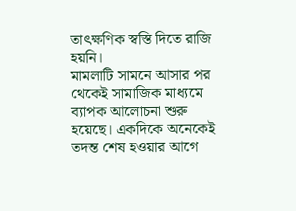তাৎক্ষণিক স্বস্তি দিতে রাজি হয়নি।
মামলাটি সামনে আসার পর থেকেই সামাজিক মাধ্যমে ব্যাপক আলোচনা শুরু হয়েছে। একদিকে অনেকেই তদন্ত শেষ হওয়ার আগে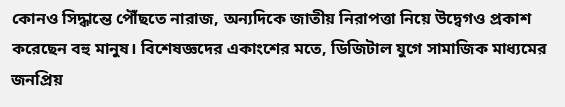কোনও সিদ্ধান্তে পৌঁছতে নারাজ, অন্যদিকে জাতীয় নিরাপত্তা নিয়ে উদ্বেগও প্রকাশ করেছেন বহু মানুষ। বিশেষজ্ঞদের একাংশের মতে, ডিজিটাল যুগে সামাজিক মাধ্যমের জনপ্রিয়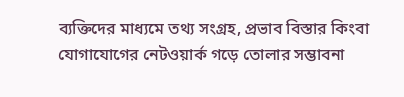ব্যক্তিদের মাধ্যমে তথ্য সংগ্রহ, প্রভাব বিস্তার কিংবা যোগাযোগের নেটওয়ার্ক গড়ে তোলার সম্ভাবনা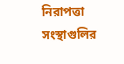নিরাপত্তা সংস্থাগুলির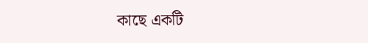কাছে একটি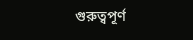গুরুত্বপূর্ণ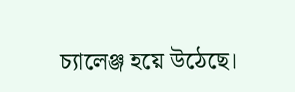চ্যালেঞ্জ হয়ে উঠেছে।